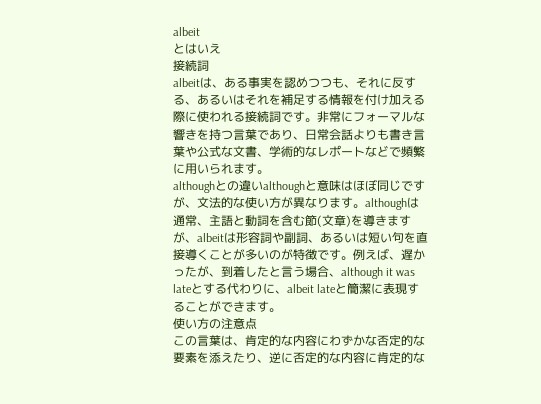albeit
とはいえ
接続詞
albeitは、ある事実を認めつつも、それに反する、あるいはそれを補足する情報を付け加える際に使われる接続詞です。非常にフォーマルな響きを持つ言葉であり、日常会話よりも書き言葉や公式な文書、学術的なレポートなどで頻繁に用いられます。
althoughとの違いalthoughと意味はほぼ同じですが、文法的な使い方が異なります。althoughは通常、主語と動詞を含む節(文章)を導きますが、albeitは形容詞や副詞、あるいは短い句を直接導くことが多いのが特徴です。例えば、遅かったが、到着したと言う場合、although it was lateとする代わりに、albeit lateと簡潔に表現することができます。
使い方の注意点
この言葉は、肯定的な内容にわずかな否定的な要素を添えたり、逆に否定的な内容に肯定的な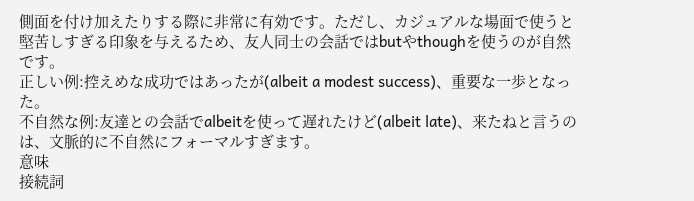側面を付け加えたりする際に非常に有効です。ただし、カジュアルな場面で使うと堅苦しすぎる印象を与えるため、友人同士の会話ではbutやthoughを使うのが自然です。
正しい例:控えめな成功ではあったが(albeit a modest success)、重要な一歩となった。
不自然な例:友達との会話でalbeitを使って遅れたけど(albeit late)、来たねと言うのは、文脈的に不自然にフォーマルすぎます。
意味
接続詞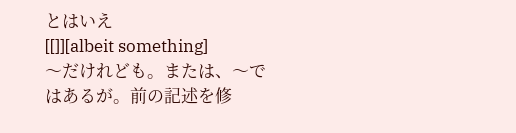とはいえ
[[]][albeit something]
〜だけれども。または、〜ではあるが。前の記述を修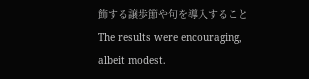飾する譲歩節や句を導入すること
The results were encouraging, albeit modest.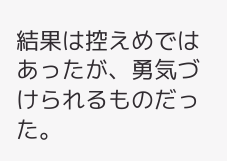結果は控えめではあったが、勇気づけられるものだった。